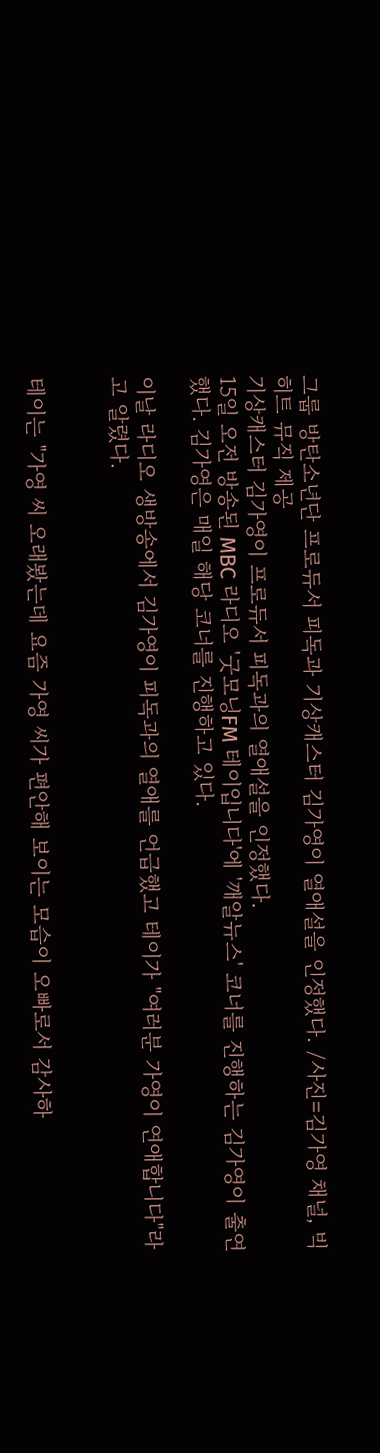그룹 방탄소년단 프로듀서 피독과 기상캐스터 김가영이 열애설을 인정했다. /사진=김가영 채널, 빅히트 뮤직 제공
기상캐스터 김가영이 프로듀서 피독과의 열애설을 인정했다.
15일 오전 방송된 MBC 라디오 '굿모닝FM 테이입니다'에 '깨알뉴스' 코너를 진행하는 김가영이 출연했다. 김가영은 매일 해당 코너를 진행하고 있다.

이날 라디오 생방송에서 김가영이 피독과의 열애를 언급했고 테이가 "여러분 가영이 연애합니다"라고 알렸다.


테이는 "가영 씨 오래봤는데 요즘 가영 씨가 편안해 보이는 모습이 오빠로서 감사하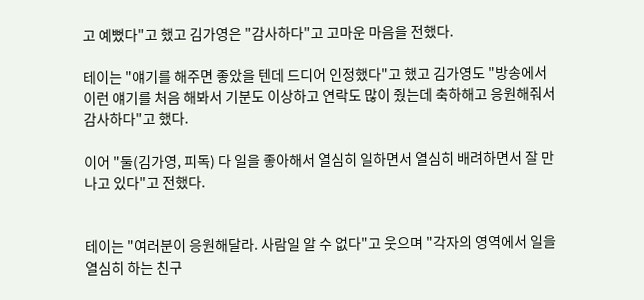고 예뻤다"고 했고 김가영은 "감사하다"고 고마운 마음을 전했다.

테이는 "얘기를 해주면 좋았을 텐데 드디어 인정했다"고 했고 김가영도 "방송에서 이런 얘기를 처음 해봐서 기분도 이상하고 연락도 많이 줬는데 축하해고 응원해줘서 감사하다"고 했다.

이어 "둘(김가영, 피독) 다 일을 좋아해서 열심히 일하면서 열심히 배려하면서 잘 만나고 있다"고 전했다.


테이는 "여러분이 응원해달라. 사람일 알 수 없다"고 웃으며 "각자의 영역에서 일을 열심히 하는 친구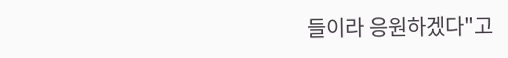들이라 응원하겠다"고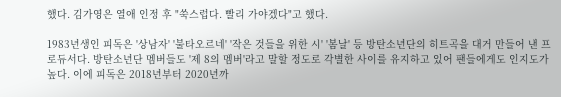했다. 김가영은 열애 인정 후 "쑥스럽다. 빨리 가야겠다"고 했다.

1983년생인 피독은 '상남자' '불타오르네' '작은 것들을 위한 시' '봄날' 등 방탄소년단의 히트곡을 대거 만들어 낸 프로듀서다. 방탄소년단 멤버들도 '제 8의 멤버'라고 말할 정도로 각별한 사이를 유지하고 있어 팬들에게도 인지도가 높다. 이에 피독은 2018년부터 2020년까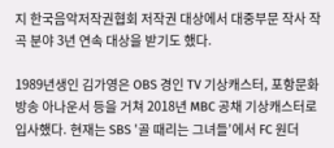지 한국음악저작권협회 저작권 대상에서 대중부문 작사 작곡 분야 3년 연속 대상을 받기도 했다.

1989년생인 김가영은 OBS 경인 TV 기상캐스터, 포항문화방송 아나운서 등을 거쳐 2018년 MBC 공채 기상캐스터로 입사했다. 현재는 SBS '골 때리는 그녀들'에서 FC 원더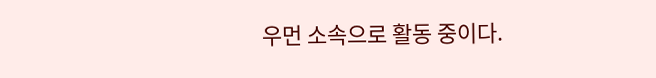우먼 소속으로 활동 중이다.